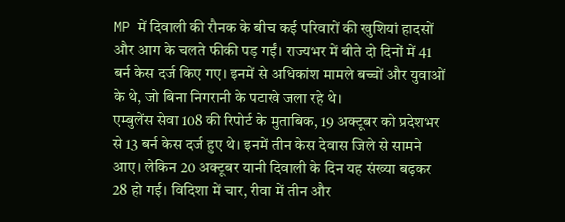MP में दिवाली की रौनक के बीच कई परिवारों की खुशियां हादसों और आग के चलते फीकी पड़ गईं। राज्यभर में बीते दो दिनों में 41 बर्न केस दर्ज किए गए। इनमें से अधिकांश मामले बच्चों और युवाओं के थे, जो बिना निगरानी के पटाखे जला रहे थे।
एम्बुलेंस सेवा 108 की रिपोर्ट के मुताबिक, 19 अक्टूबर को प्रदेशभर से 13 बर्न केस दर्ज हुए थे। इनमें तीन केस देवास जिले से सामने आए। लेकिन 20 अक्टूबर यानी दिवाली के दिन यह संख्या बढ़कर 28 हो गई। विदिशा में चार, रीवा में तीन और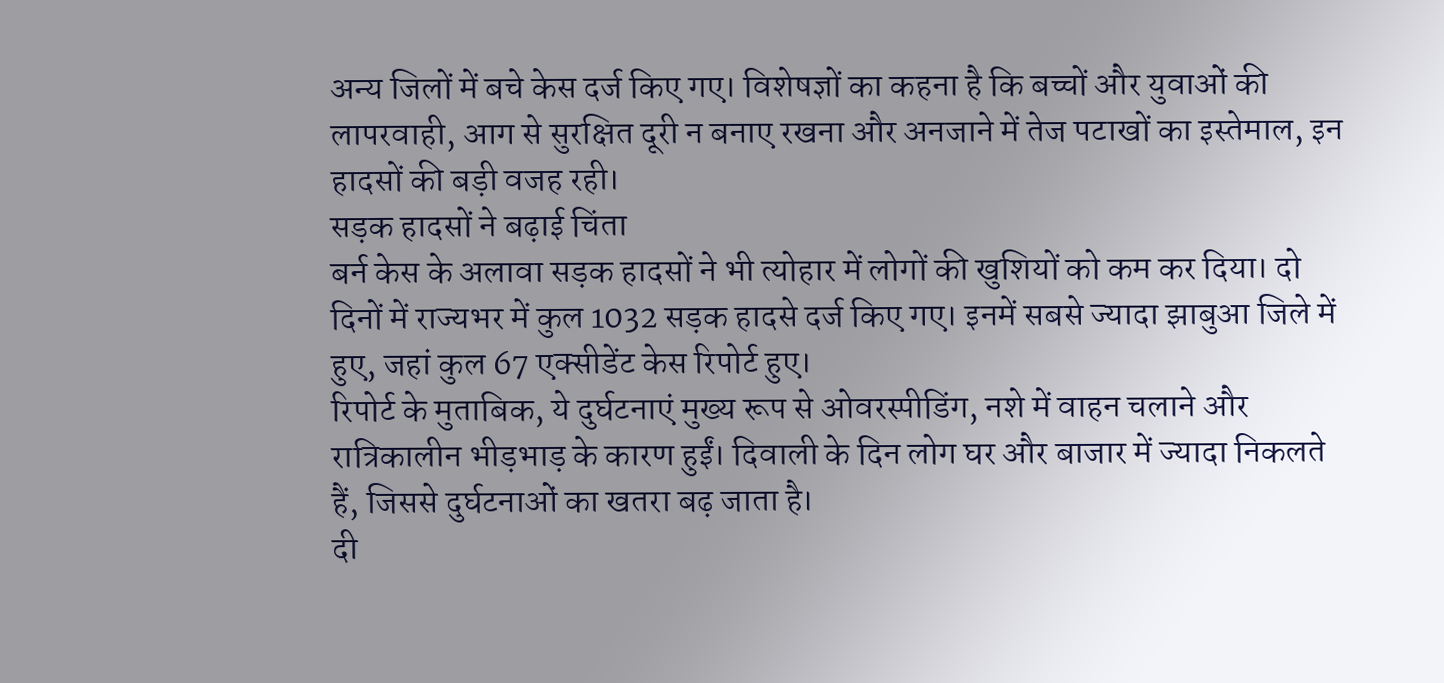अन्य जिलों में बचे केस दर्ज किए गए। विशेषज्ञों का कहना है कि बच्चों और युवाओं की लापरवाही, आग से सुरक्षित दूरी न बनाए रखना और अनजाने में तेज पटाखों का इस्तेमाल, इन हादसों की बड़ी वजह रही।
सड़क हादसों ने बढ़ाई चिंता
बर्न केस के अलावा सड़क हादसों ने भी त्योहार में लोगों की खुशियों को कम कर दिया। दो दिनों में राज्यभर में कुल 1032 सड़क हादसे दर्ज किए गए। इनमें सबसे ज्यादा झाबुआ जिले में हुए, जहां कुल 67 एक्सीडेंट केस रिपोर्ट हुए।
रिपोर्ट के मुताबिक, ये दुर्घटनाएं मुख्य रूप से ओवरस्पीडिंग, नशे में वाहन चलाने और रात्रिकालीन भीड़भाड़ के कारण हुईं। दिवाली के दिन लोग घर और बाजार में ज्यादा निकलते हैं, जिससे दुर्घटनाओं का खतरा बढ़ जाता है।
दी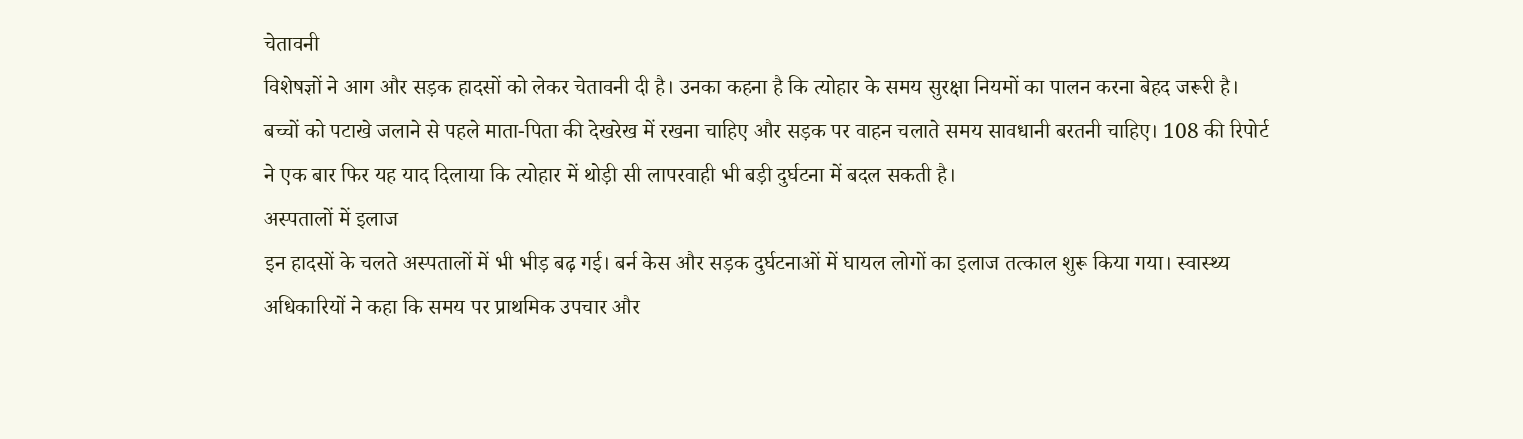चेतावनी
विशेषज्ञों ने आग और सड़क हादसों को लेकर चेतावनी दी है। उनका कहना है कि त्योहार के समय सुरक्षा नियमों का पालन करना बेहद जरूरी है। बच्चों को पटाखे जलाने से पहले माता-पिता की देखरेख में रखना चाहिए और सड़क पर वाहन चलाते समय सावधानी बरतनी चाहिए। 108 की रिपोर्ट ने एक बार फिर यह याद दिलाया कि त्योहार में थोड़ी सी लापरवाही भी बड़ी दुर्घटना में बदल सकती है।
अस्पतालों में इलाज
इन हादसों के चलते अस्पतालों में भी भीड़ बढ़ गई। बर्न केस और सड़क दुर्घटनाओं में घायल लोगों का इलाज तत्काल शुरू किया गया। स्वास्थ्य अधिकारियों ने कहा कि समय पर प्राथमिक उपचार और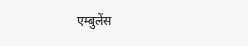एम्बुलेंस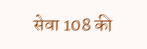सेवा 108 की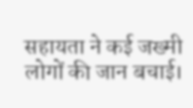सहायता ने कई जख्मी लोगों की जान बचाई।